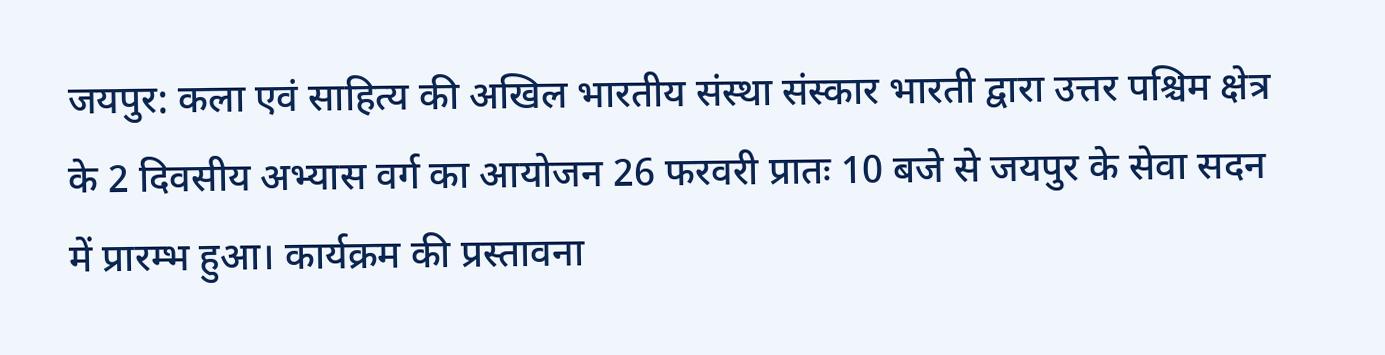जयपुर: कला एवं साहित्य की अखिल भारतीय संस्था संस्कार भारती द्वारा उत्तर पश्चिम क्षेत्र के 2 दिवसीय अभ्यास वर्ग का आयोजन 26 फरवरी प्रातः 10 बजे से जयपुर के सेवा सदन में प्रारम्भ हुआ। कार्यक्रम की प्रस्तावना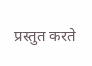प्रस्तुत करते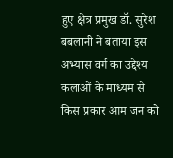हुए क्षेत्र प्रमुख डॉ. सुरेश बबलानी ने बताया इस अभ्यास वर्ग का उद्देश्य कलाओं के माध्यम से किस प्रकार आम जन को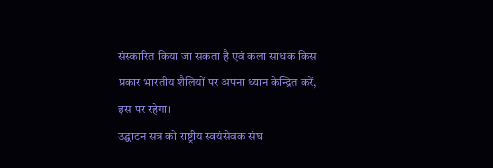संस्कारित किया जा सकता है एवं कला साधक किस प्रकार भारतीय शैलियों पर अपना ध्यान केन्द्रित करें, इस पर रहेगा।
उद्घाटन सत्र को राष्ट्रीय स्वयंसेवक संघ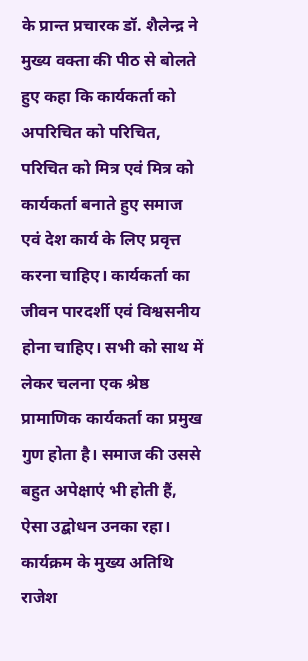के प्रान्त प्रचारक डॉ. शैलेन्द्र ने मुख्य वक्ता की पीठ से बोलते हुए कहा कि कार्यकर्ता को अपरिचित को परिचित, परिचित को मित्र एवं मित्र को कार्यकर्ता बनाते हुए समाज एवं देश कार्य के लिए प्रवृत्त करना चाहिए। कार्यकर्ता का जीवन पारदर्शी एवं विश्वसनीय होना चाहिए। सभी को साथ में लेकर चलना एक श्रेष्ठ प्रामाणिक कार्यकर्ता का प्रमुख गुण होता है। समाज की उससे बहुत अपेक्षाएं भी होती हैं, ऐसा उद्बोधन उनका रहा।
कार्यक्रम के मुख्य अतिथि राजेश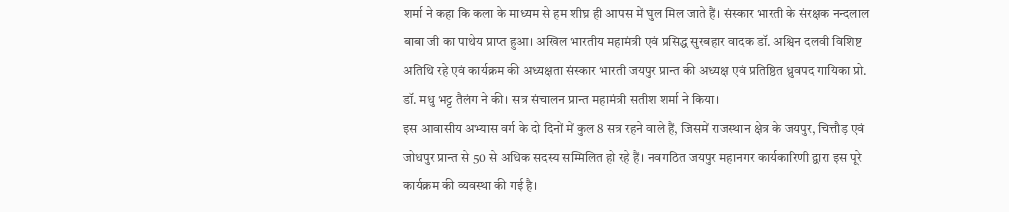शर्मा ने कहा कि कला के माध्यम से हम शीघ्र ही आपस में घुल मिल जाते हैं। संस्कार भारती के संरक्षक नन्दलाल बाबा जी का पाथेय प्राप्त हुआ। अखिल भारतीय महामंत्री एवं प्रसिद्ध सुरबहार वादक डॉ. अश्विन दलवी विशिष्ट अतिथि रहे एवं कार्यक्रम की अध्यक्षता संस्कार भारती जयपुर प्रान्त की अध्यक्ष एवं प्रतिष्ठित ध्रुवपद गायिका प्रो. डॉ. मधु भट्ट तैलंग ने की। सत्र संचालन प्रान्त महामंत्री सतीश शर्मा ने किया।
इस आवासीय अभ्यास वर्ग के दो दिनों में कुल 8 सत्र रहने वाले हैं, जिसमें राजस्थान क्षेत्र के जयपुर, चित्तौड़ एवं जोधपुर प्रान्त से 50 से अधिक सदस्य सम्मिलित हो रहे हैं। नवगठित जयपुर महानगर कार्यकारिणी द्वारा इस पूरे कार्यक्रम की व्यवस्था की गई है।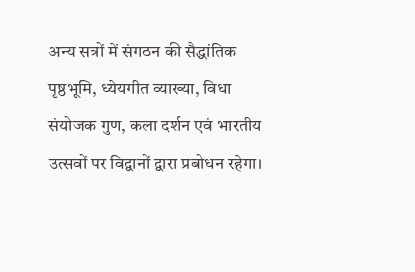अन्य सत्रों में संगठन की सैद्धांतिक पृष्ठभूमि, ध्येयगीत व्याख्या, विधा संयोजक गुण, कला दर्शन एवं भारतीय उत्सवों पर विद्वानों द्वारा प्रबोधन रहेगा।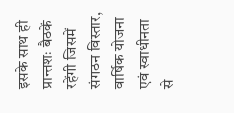इसके साथ ही प्रान्तशः बैठकें रहेंगी जिसमें संगठन विस्तार, वार्षिक योजना एवं स्वाधीनता से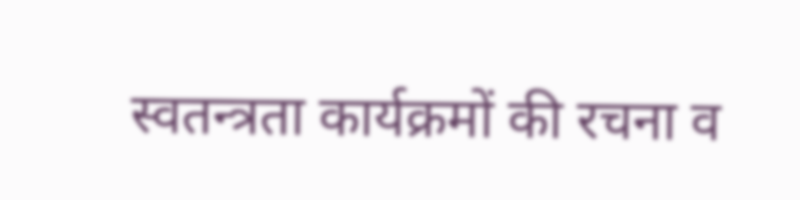स्वतन्त्रता कार्यक्रमों की रचना व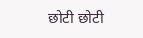छोटी छोटी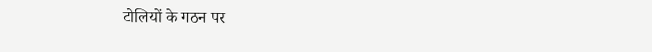टोलियों के गठन पर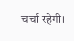चर्चा रहेगी।